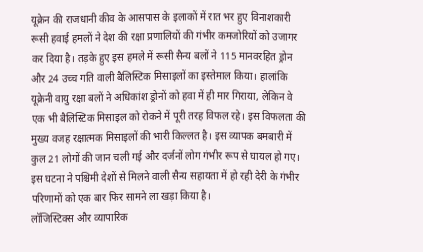यूक्रेन की राजधानी कीव के आसपास के इलाकों में रात भर हुए विनाशकारी रूसी हवाई हमलों ने देश की रक्षा प्रणालियों की गंभीर कमजोरियों को उजागर कर दिया है। तड़के हुए इस हमले में रूसी सैन्य बलों ने 115 मानवरहित ड्रोन और 24 उच्च गति वाली बैलिस्टिक मिसाइलों का इस्तेमाल किया। हालांकि यूक्रेनी वायु रक्षा बलों ने अधिकांश ड्रोनों को हवा में ही मार गिराया, लेकिन वे एक भी बैलिस्टिक मिसाइल को रोकने में पूरी तरह विफल रहे। इस विफलता की मुख्य वजह रक्षात्मक मिसाइलों की भारी किल्लत है। इस व्यापक बमबारी में कुल 21 लोगों की जान चली गई और दर्जनों लोग गंभीर रूप से घायल हो गए। इस घटना ने पश्चिमी देशों से मिलने वाली सैन्य सहायता में हो रही देरी के गंभीर परिणामों को एक बार फिर सामने ला खड़ा किया है।
लॉजिस्टिक्स और व्यापारिक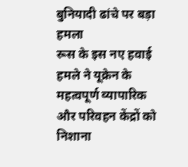बुनियादी ढांचे पर बड़ा हमला
रूस के इस नए हवाई हमले ने यूक्रेन के महत्वपूर्ण व्यापारिक और परिवहन केंद्रों को निशाना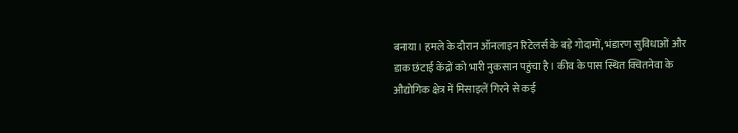बनाया। हमले के दौरान ऑनलाइन रिटेलर्स के बड़े गोदामों, भंडारण सुविधाओं और डाक छंटाई केंद्रों को भारी नुकसान पहुंचा है। कीव के पास स्थित क्वितनेवा के औद्योगिक क्षेत्र में मिसाइलें गिरने से कई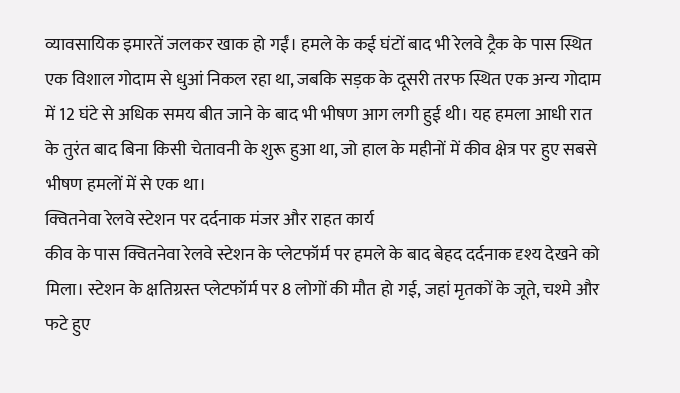व्यावसायिक इमारतें जलकर खाक हो गईं। हमले के कई घंटों बाद भी रेलवे ट्रैक के पास स्थित एक विशाल गोदाम से धुआं निकल रहा था, जबकि सड़क के दूसरी तरफ स्थित एक अन्य गोदाम में 12 घंटे से अधिक समय बीत जाने के बाद भी भीषण आग लगी हुई थी। यह हमला आधी रात के तुरंत बाद बिना किसी चेतावनी के शुरू हुआ था, जो हाल के महीनों में कीव क्षेत्र पर हुए सबसे भीषण हमलों में से एक था।
क्वितनेवा रेलवे स्टेशन पर दर्दनाक मंजर और राहत कार्य
कीव के पास क्वितनेवा रेलवे स्टेशन के प्लेटफॉर्म पर हमले के बाद बेहद दर्दनाक दृश्य देखने को मिला। स्टेशन के क्षतिग्रस्त प्लेटफॉर्म पर 8 लोगों की मौत हो गई, जहां मृतकों के जूते, चश्मे और फटे हुए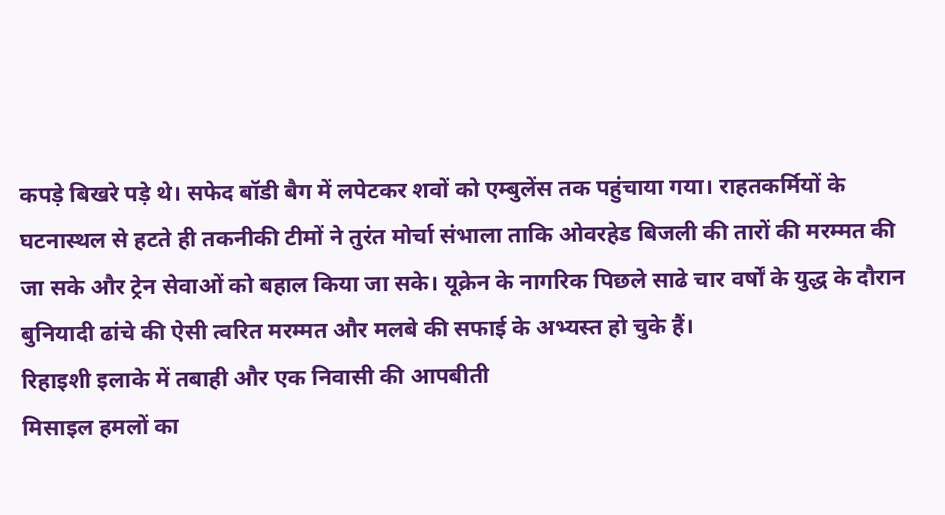कपड़े बिखरे पड़े थे। सफेद बॉडी बैग में लपेटकर शवों को एम्बुलेंस तक पहुंचाया गया। राहतकर्मियों के घटनास्थल से हटते ही तकनीकी टीमों ने तुरंत मोर्चा संभाला ताकि ओवरहेड बिजली की तारों की मरम्मत की जा सके और ट्रेन सेवाओं को बहाल किया जा सके। यूक्रेन के नागरिक पिछले साढे चार वर्षों के युद्ध के दौरान बुनियादी ढांचे की ऐसी त्वरित मरम्मत और मलबे की सफाई के अभ्यस्त हो चुके हैं।
रिहाइशी इलाके में तबाही और एक निवासी की आपबीती
मिसाइल हमलों का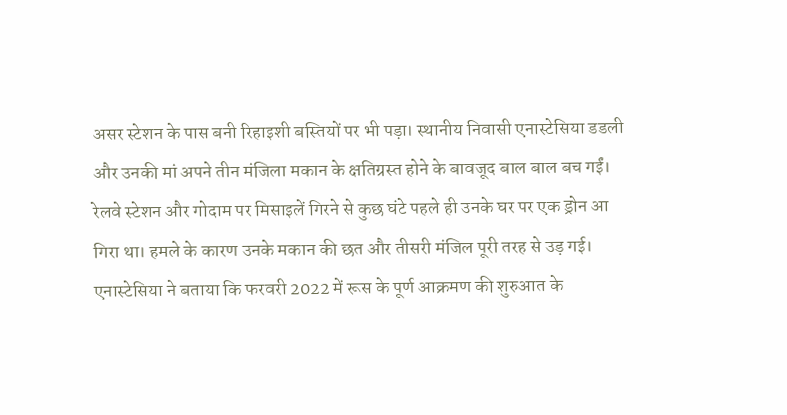असर स्टेशन के पास बनी रिहाइशी बस्तियों पर भी पड़ा। स्थानीय निवासी एनास्टेसिया डडली और उनकी मां अपने तीन मंजिला मकान के क्षतिग्रस्त होने के बावजूद बाल बाल बच गईं। रेलवे स्टेशन और गोदाम पर मिसाइलें गिरने से कुछ घंटे पहले ही उनके घर पर एक ड्रोन आ गिरा था। हमले के कारण उनके मकान की छत और तीसरी मंजिल पूरी तरह से उड़ गई। एनास्टेसिया ने बताया कि फरवरी 2022 में रूस के पूर्ण आक्रमण की शुरुआत के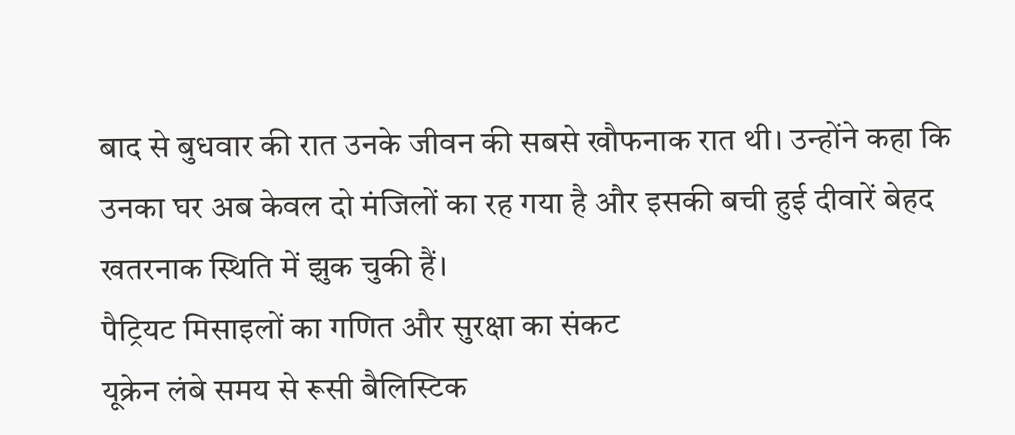बाद से बुधवार की रात उनके जीवन की सबसे खौफनाक रात थी। उन्होंने कहा कि उनका घर अब केवल दो मंजिलों का रह गया है और इसकी बची हुई दीवारें बेहद खतरनाक स्थिति में झुक चुकी हैं।
पैट्रियट मिसाइलों का गणित और सुरक्षा का संकट
यूक्रेन लंबे समय से रूसी बैलिस्टिक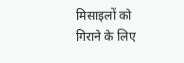मिसाइलों को गिराने के लिए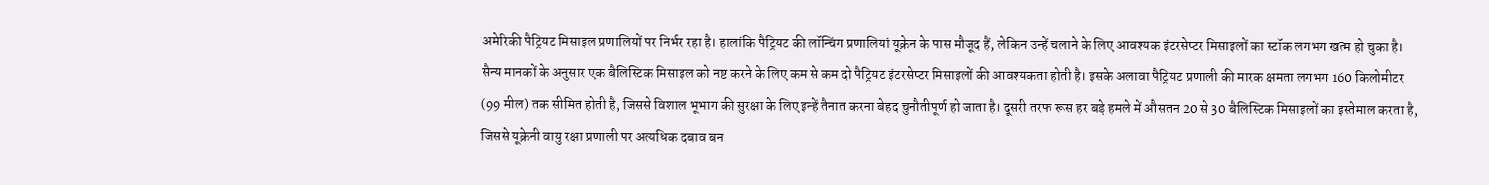अमेरिकी पैट्रियट मिसाइल प्रणालियों पर निर्भर रहा है। हालांकि पैट्रियट की लॉन्चिंग प्रणालियां यूक्रेन के पास मौजूद हैं, लेकिन उन्हें चलाने के लिए आवश्यक इंटरसेप्टर मिसाइलों का स्टॉक लगभग खत्म हो चुका है। सैन्य मानकों के अनुसार एक बैलिस्टिक मिसाइल को नष्ट करने के लिए कम से कम दो पैट्रियट इंटरसेप्टर मिसाइलों की आवश्यकता होती है। इसके अलावा पैट्रियट प्रणाली की मारक क्षमता लगभग 160 किलोमीटर (99 मील) तक सीमित होती है, जिससे विशाल भूभाग की सुरक्षा के लिए इन्हें तैनात करना बेहद चुनौतीपूर्ण हो जाता है। दूसरी तरफ रूस हर बड़े हमले में औसतन 20 से 30 बैलिस्टिक मिसाइलों का इस्तेमाल करता है, जिससे यूक्रेनी वायु रक्षा प्रणाली पर अत्यधिक दबाव बन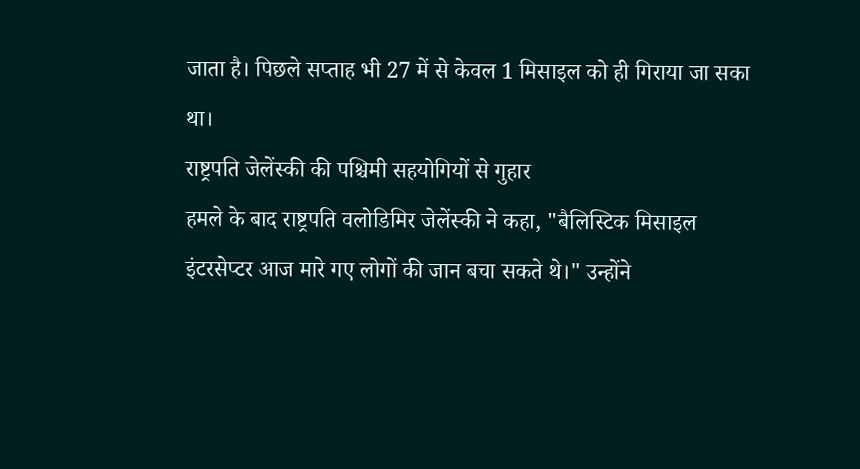जाता है। पिछले सप्ताह भी 27 में से केवल 1 मिसाइल को ही गिराया जा सका था।
राष्ट्रपति जेलेंस्की की पश्चिमी सहयोगियों से गुहार
हमले के बाद राष्ट्रपति वलोडिमिर जेलेंस्की ने कहा, "बैलिस्टिक मिसाइल इंटरसेप्टर आज मारे गए लोगों की जान बचा सकते थे।" उन्होंने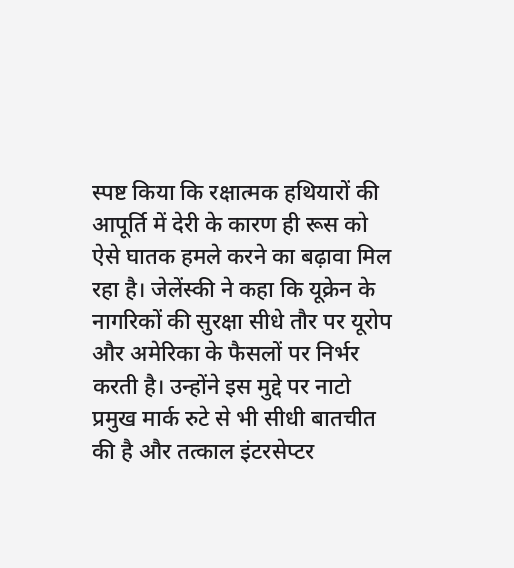स्पष्ट किया कि रक्षात्मक हथियारों की आपूर्ति में देरी के कारण ही रूस को ऐसे घातक हमले करने का बढ़ावा मिल रहा है। जेलेंस्की ने कहा कि यूक्रेन के नागरिकों की सुरक्षा सीधे तौर पर यूरोप और अमेरिका के फैसलों पर निर्भर करती है। उन्होंने इस मुद्दे पर नाटो प्रमुख मार्क रुटे से भी सीधी बातचीत की है और तत्काल इंटरसेप्टर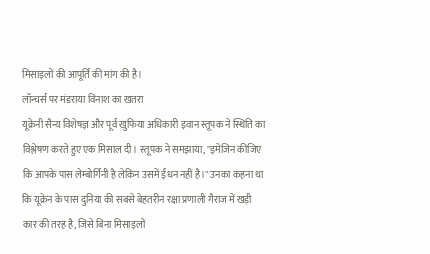मिसाइलों की आपूर्ति की मांग की है।
लॉन्चर्स पर मंडराया विनाश का खतरा
यूक्रेनी सैन्य विशेषज्ञ और पूर्व खुफिया अधिकारी इवान स्तूपक ने स्थिति का विश्लेषण करते हुए एक मिसाल दी। स्तूपक ने समझाया, "इमेजिन कीजिए कि आपके पास लेम्बोर्गिनी है लेकिन उसमें ईंधन नहीं है।" उनका कहना था कि यूक्रेन के पास दुनिया की सबसे बेहतरीन रक्षा प्रणाली गैराज में खड़ी कार की तरह है, जिसे बिना मिसाइलों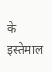के इस्तेमाल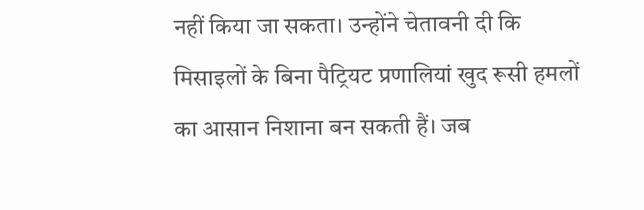नहीं किया जा सकता। उन्होंने चेतावनी दी कि मिसाइलों के बिना पैट्रियट प्रणालियां खुद रूसी हमलों का आसान निशाना बन सकती हैं। जब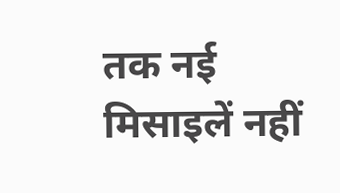तक नई मिसाइलें नहीं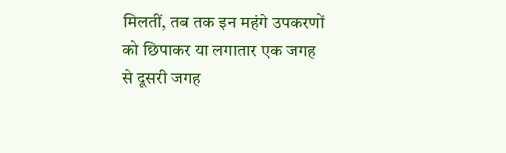मिलतीं, तब तक इन महंगे उपकरणों को छिपाकर या लगातार एक जगह से दूसरी जगह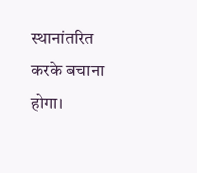स्थानांतरित करके बचाना होगा।